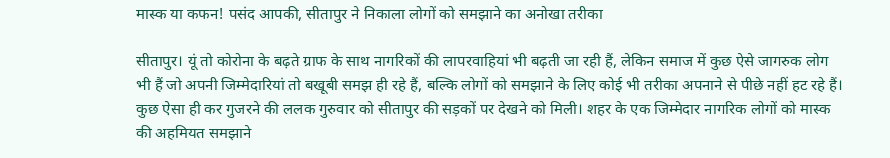मास्क या कफन! पसंद आपकी, सीतापुर ने निकाला लोगों को समझाने का अनोखा तरीका

सीतापुर। यूं तो कोरोना के बढ़ते ग्राफ के साथ नागरिकों की लापरवाहियां भी बढ़ती जा रही हैं, लेकिन समाज में कुछ ऐसे जागरुक लोग भी हैं जो अपनी जिम्मेदारियां तो बखूबी समझ ही रहे हैं, बल्कि लोगों को समझाने के लिए कोई भी तरीका अपनाने से पीछे नहीं हट रहे हैं। कुछ ऐसा ही कर गुजरने की ललक गुरुवार को सीतापुर की सड़कों पर देखने को मिली। शहर के एक जिम्मेदार नागरिक लोगों को मास्क की अहमियत समझाने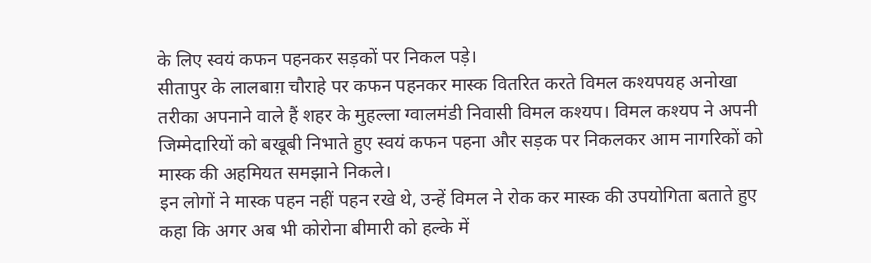के लिए स्वयं कफन पहनकर सड़कों पर निकल पड़े।
सीतापुर के लालबाग़ चौराहे पर कफन पहनकर मास्क वितरित करते विमल कश्यपयह अनोखा तरीका अपनाने वाले हैं शहर के मुहल्ला ग्वालमंडी निवासी विमल कश्यप। विमल कश्यप ने अपनी जिम्मेदारियों को बखूबी निभाते हुए स्वयं कफन पहना और सड़क पर निकलकर आम नागरिकों को मास्क की अहमियत समझाने निकले।
इन लोगों ने मास्क पहन नहीं पहन रखे थे, उन्हें विमल ने रोक कर मास्क की उपयोगिता बताते हुए कहा कि अगर अब भी कोरोना बीमारी को हल्के में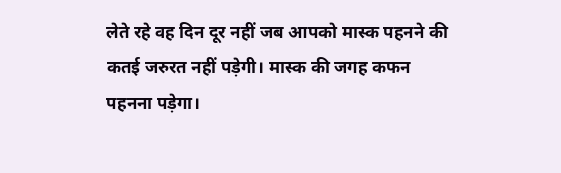लेते रहे वह दिन दूर नहीं जब आपको मास्क पहनने की कतई जरुरत नहीं पड़ेगी। मास्क की जगह कफन पहनना पड़ेगा।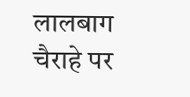लालबाग चैराहे पर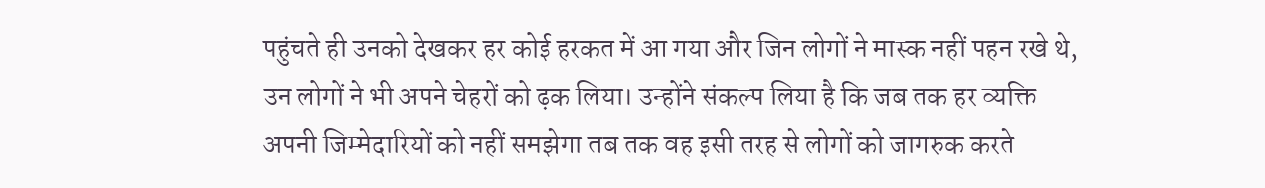पहुंचते ही उनको देखकर हर कोई हरकत में आ गया और जिन लोगों ने मास्क नहीं पहन रखे थे, उन लोगों ने भी अपने चेहरों को ढ़क लिया। उन्होंने संकल्प लिया है कि जब तक हर व्यक्ति अपनी जिम्मेदारियों को नहीं समझेगा तब तक वह इसी तरह से लोगों को जागरुक करते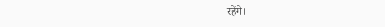रहेंगे।